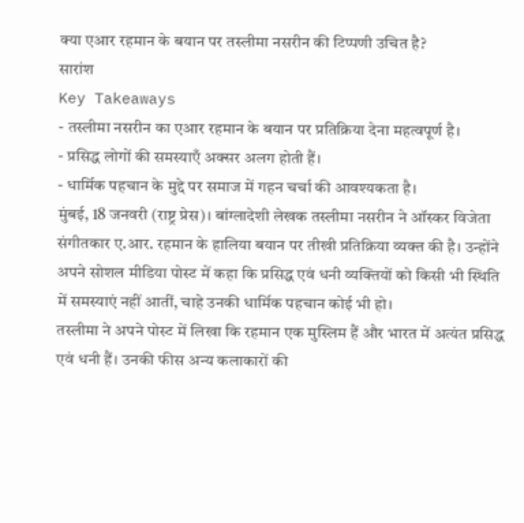क्या एआर रहमान के बयान पर तस्लीमा नसरीन की टिप्पणी उचित है?
सारांश
Key Takeaways
- तस्लीमा नसरीन का एआर रहमान के बयान पर प्रतिक्रिया देना महत्वपूर्ण है।
- प्रसिद्ध लोगों की समस्याएँ अक्सर अलग होती हैं।
- धार्मिक पहचान के मुद्दे पर समाज में गहन चर्चा की आवश्यकता है।
मुंबई, 18 जनवरी (राष्ट्र प्रेस)। बांग्लादेशी लेखक तस्लीमा नसरीन ने ऑस्कर विजेता संगीतकार ए.आर. रहमान के हालिया बयान पर तीखी प्रतिक्रिया व्यक्त की है। उन्होंने अपने सोशल मीडिया पोस्ट में कहा कि प्रसिद्ध एवं धनी व्यक्तियों को किसी भी स्थिति में समस्याएं नहीं आतीं, चाहे उनकी धार्मिक पहचान कोई भी हो।
तस्लीमा ने अपने पोस्ट में लिखा कि रहमान एक मुस्लिम हैं और भारत में अत्यंत प्रसिद्ध एवं धनी हैं। उनकी फीस अन्य कलाकारों की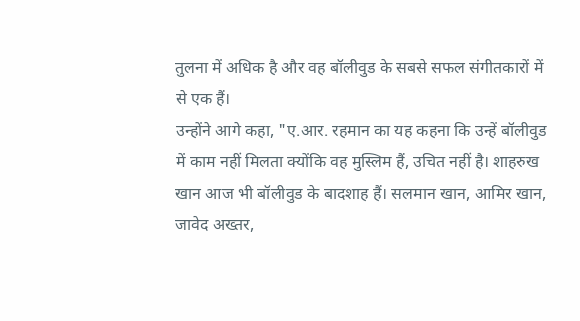तुलना में अधिक है और वह बॉलीवुड के सबसे सफल संगीतकारों में से एक हैं।
उन्होंने आगे कहा, "ए.आर. रहमान का यह कहना कि उन्हें बॉलीवुड में काम नहीं मिलता क्योंकि वह मुस्लिम हैं, उचित नहीं है। शाहरुख खान आज भी बॉलीवुड के बादशाह हैं। सलमान खान, आमिर खान, जावेद अख्तर,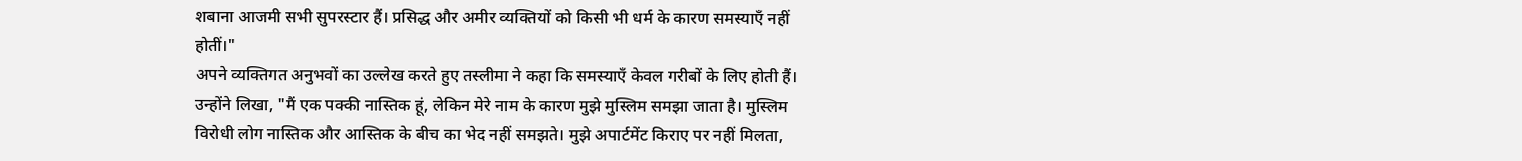शबाना आजमी सभी सुपरस्टार हैं। प्रसिद्ध और अमीर व्यक्तियों को किसी भी धर्म के कारण समस्याएँ नहीं होतीं।"
अपने व्यक्तिगत अनुभवों का उल्लेख करते हुए तस्लीमा ने कहा कि समस्याएँ केवल गरीबों के लिए होती हैं। उन्होंने लिखा, "मैं एक पक्की नास्तिक हूं, लेकिन मेरे नाम के कारण मुझे मुस्लिम समझा जाता है। मुस्लिम विरोधी लोग नास्तिक और आस्तिक के बीच का भेद नहीं समझते। मुझे अपार्टमेंट किराए पर नहीं मिलता,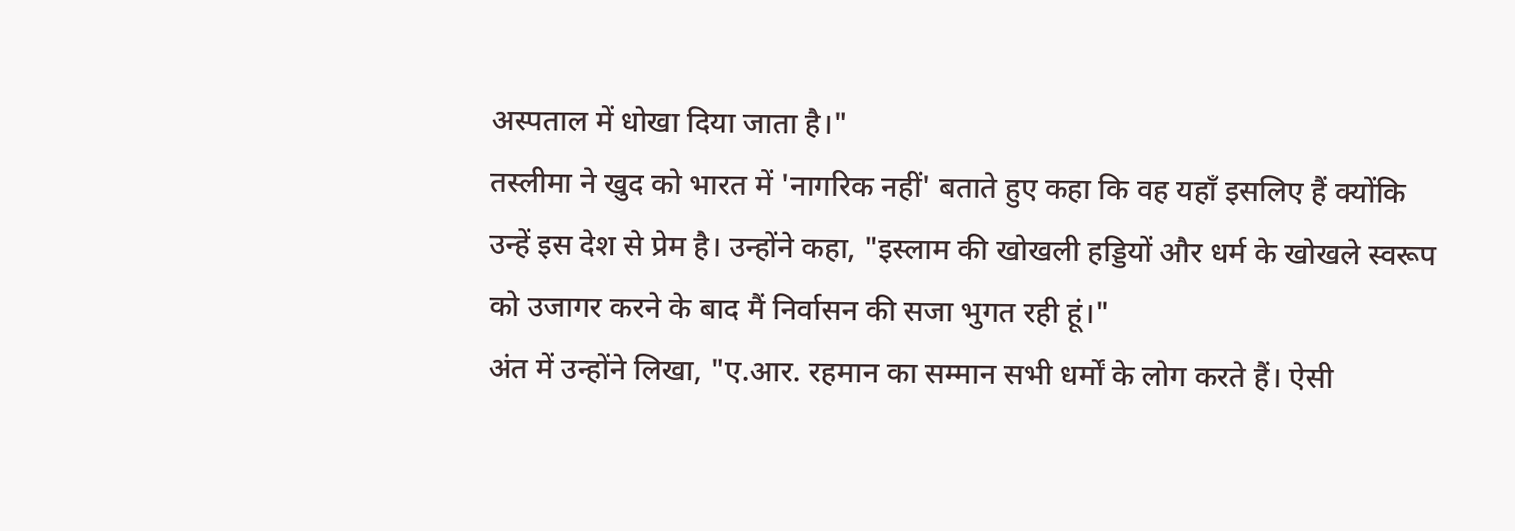अस्पताल में धोखा दिया जाता है।"
तस्लीमा ने खुद को भारत में 'नागरिक नहीं' बताते हुए कहा कि वह यहाँ इसलिए हैं क्योंकि उन्हें इस देश से प्रेम है। उन्होंने कहा, "इस्लाम की खोखली हड्डियों और धर्म के खोखले स्वरूप को उजागर करने के बाद मैं निर्वासन की सजा भुगत रही हूं।"
अंत में उन्होंने लिखा, "ए.आर. रहमान का सम्मान सभी धर्मों के लोग करते हैं। ऐसी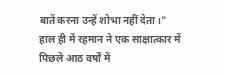बातें करना उन्हें शोभा नहीं देता।"
हाल ही में रहमान ने एक साक्षात्कार में पिछले आठ वर्षों में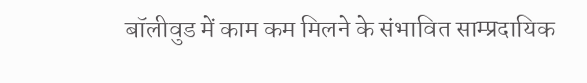बॉलीवुड में काम कम मिलने के संभावित साम्प्रदायिक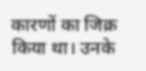कारणों का जिक्र किया था। उनके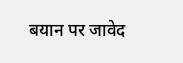बयान पर जावेद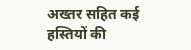अख्तर सहित कई हस्तियों की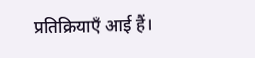प्रतिक्रियाएँ आई हैं।